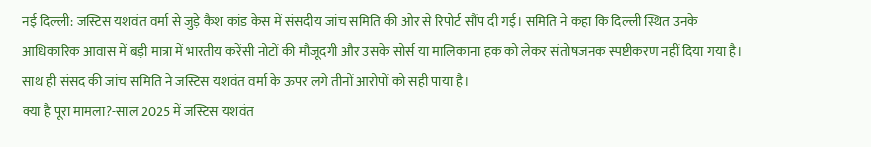नई दिल्ली: जस्टिस यशवंत वर्मा से जुड़े कैश कांड केस में संसदीय जांच समिति की ओर से रिपोर्ट सौंप दी गई। समिति ने कहा कि दिल्ली स्थित उनके आधिकारिक आवास में बड़ी मात्रा में भारतीय करेंसी नोटों की मौजूदगी और उसके सोर्स या मालिकाना हक को लेकर संतोषजनक स्पष्टीकरण नहीं दिया गया है। साथ ही संसद की जांच समिति ने जस्टिस यशवंत वर्मा के ऊपर लगे तीनों आरोपों को सही पाया है।
क्या है पूरा मामला?-साल 2025 में जस्टिस यशवंत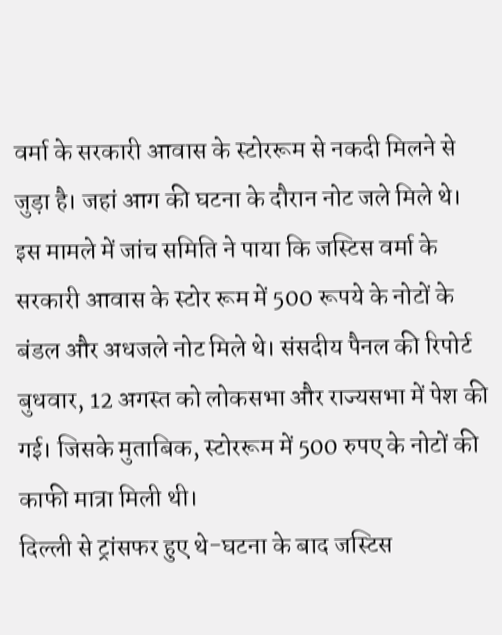वर्मा के सरकारी आवास के स्टोररूम से नकदी मिलने से जुड़ा है। जहां आग की घटना के दौरान नोट जले मिले थे। इस मामले में जांच समिति ने पाया कि जस्टिस वर्मा के सरकारी आवास के स्टोर रूम में 500 रूपये के नोटों के बंडल और अधजले नोट मिले थे। संसदीय पैनल की रिपोर्ट बुधवार, 12 अगस्त को लोकसभा और राज्यसभा में पेश की गई। जिसके मुताबिक, स्टोररूम में 500 रुपए के नोटों की काफी मात्रा मिली थी।
दिल्ली से ट्रांसफर हुए थे-घटना के बाद जस्टिस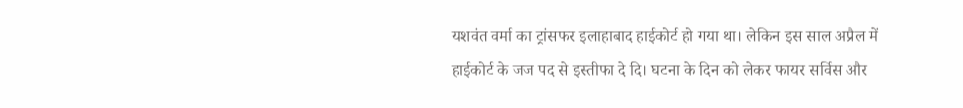यशवंत वर्मा का ट्रांसफर इलाहाबाद हाईकोर्ट हो गया था। लेकिन इस साल अप्रैल में हाईकोर्ट के जज पद से इस्तीफा दे दि। घटना के दिन को लेकर फायर सर्विस और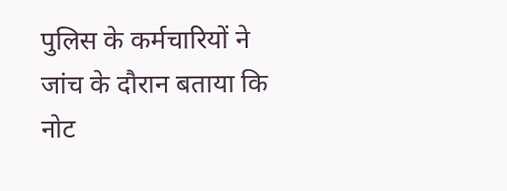पुलिस के कर्मचारियों ने जांच के दौरान बताया कि नोट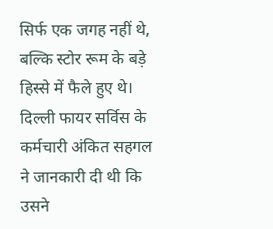सिर्फ एक जगह नहीं थे, बल्कि स्टोर रूम के बड़े हिस्से में फैले हुए थे। दिल्ली फायर सर्विस के कर्मचारी अंकित सहगल ने जानकारी दी थी कि उसने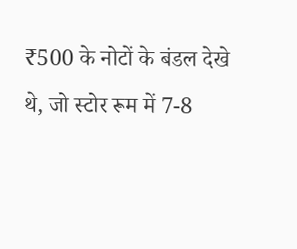₹500 के नोटों के बंडल देखे थे, जो स्टोर रूम में 7-8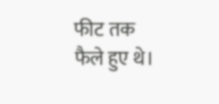फीट तक फैले हुए थे।